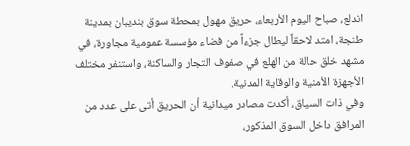اندلع، صباح اليوم الأربعاء، حريق مهول بمحطة سوق بنديبان بمدينة طنجة، امتد لاحقاً ليطال جزءاً من فضاء مؤسسة عمومية مجاورة، في مشهد خلق حالة من الهلع في صفوف التجار والساكنة، واستنفر مختلف الأجهزة الأمنية والوقاية المدنية.
وفي ذات السياق، أكدت مصادر ميدانية أن الحريق أتى على عدد من المرافق داخل السوق المذكور،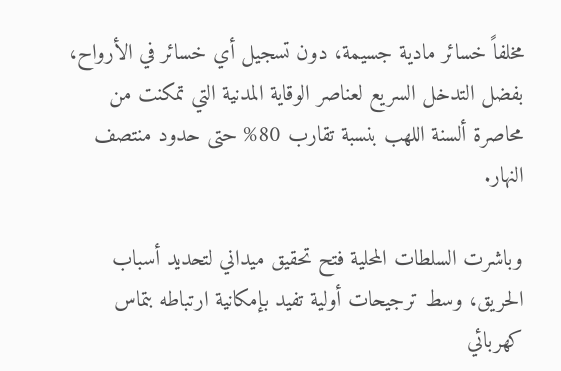مخلفاً خسائر مادية جسيمة، دون تسجيل أي خسائر في الأرواح، بفضل التدخل السريع لعناصر الوقاية المدنية التي تمكنت من محاصرة ألسنة اللهب بنسبة تقارب 80% حتى حدود منتصف النهار.

وباشرت السلطات المحلية فتح تحقيق ميداني لتحديد أسباب الحريق، وسط ترجيحات أولية تفيد بإمكانية ارتباطه بتماس كهربائي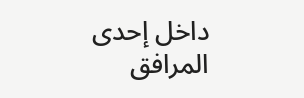داخل إحدى المرافق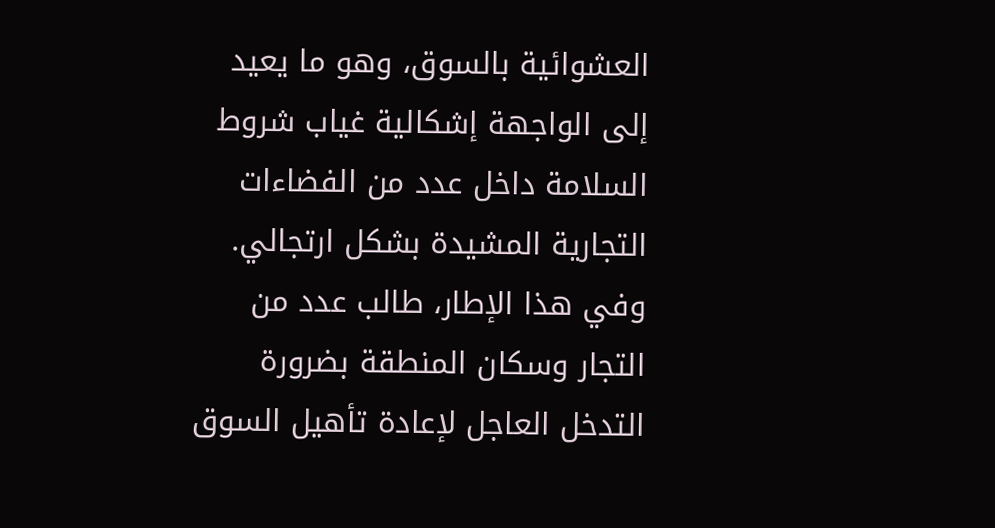العشوائية بالسوق، وهو ما يعيد إلى الواجهة إشكالية غياب شروط السلامة داخل عدد من الفضاءات التجارية المشيدة بشكل ارتجالي.
وفي هذا الإطار، طالب عدد من التجار وسكان المنطقة بضرورة التدخل العاجل لإعادة تأهيل السوق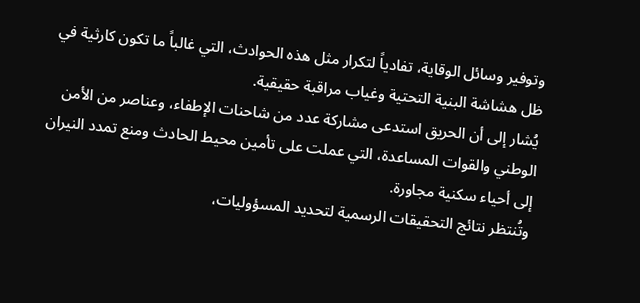وتوفير وسائل الوقاية، تفادياً لتكرار مثل هذه الحوادث، التي غالباً ما تكون كارثية في ظل هشاشة البنية التحتية وغياب مراقبة حقيقية.
يُشار إلى أن الحريق استدعى مشاركة عدد من شاحنات الإطفاء، وعناصر من الأمن الوطني والقوات المساعدة، التي عملت على تأمين محيط الحادث ومنع تمدد النيران إلى أحياء سكنية مجاورة.
وتُنتظر نتائج التحقيقات الرسمية لتحديد المسؤوليات،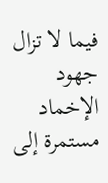فيما لا تزال جهود الإخماد مستمرة إلى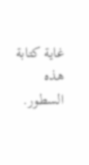غاية كتابة هذه السطور.